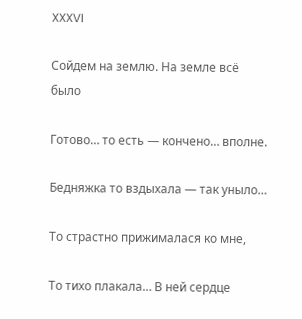XXXVI

Сойдем на землю. На земле всё было

Готово… то есть — кончено… вполне.

Бедняжка то вздыхала — так уныло…

То страстно прижималася ко мне,

То тихо плакала… В ней сердце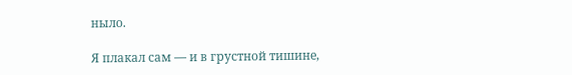ныло.

Я плакал сам — и в грустной тишине,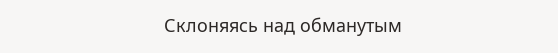Склоняясь над обманутым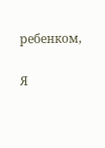ребенком,

Я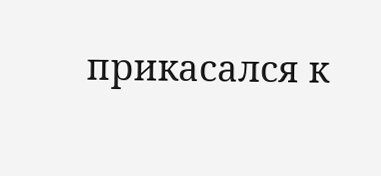прикасался к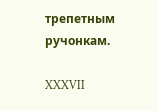трепетным ручонкам.

XXXVII